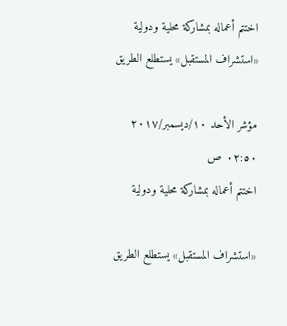اختتم أعماله بمشاركة محلية ودولية «استشراف المستقبل» يستطلع الطريق

مؤشر الأحد ١٠/ديسمبر/٢٠١٧ ٠٢:٥٠ ص
اختتم أعماله بمشاركة محلية ودولية

«استشراف المستقبل» يستطلع الطريق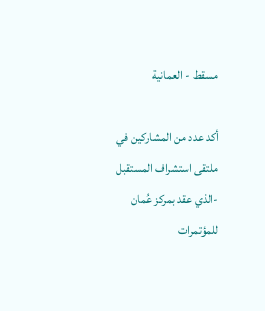مسقط - العمانية

أكد عدد من المشاركين في ملتقى استشراف المستقبل -الذي عقد بمركز عُمان للمؤتمرات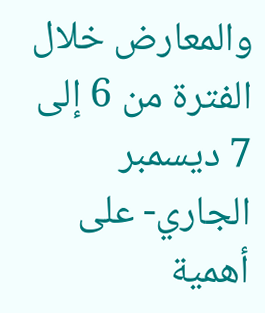والمعارض خلال الفترة من 6 إلى 7 ديسمبر الجاري- على أهمية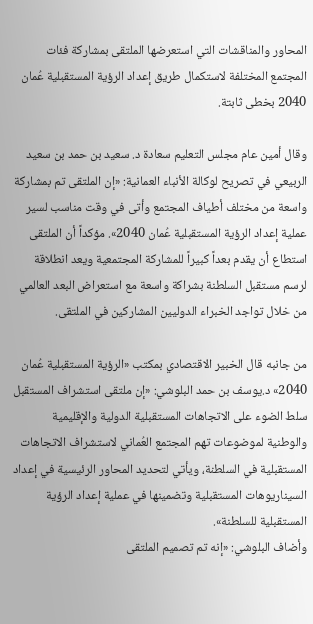المحاور والمناقشات التي استعرضها الملتقى بمشاركة فئات المجتمع المختلفة لاستكمال طريق إعداد الرؤية المستقبلية عُمان 2040 بخطى ثابتة.

وقال أمين عام مجلس التعليم سعادة د. سعيد بن حمد بن سعيد الربيعي في تصريح لوكالة الأنباء العمانية: «إن الملتقى تم بمشاركة واسعة من مختلف أطياف المجتمع وأتى في وقت مناسب لسير عملية إعداد الرؤية المستقبلية عُمان 2040». مؤكداً أن الملتقى استطاع أن يقدم بعداً كبيراً للمشاركة المجتمعية ويعد انطلاقة لرسم مستقبل السلطنة بشراكة واسعة مع استعراض البعد العالمي من خلال تواجد الخبراء الدوليين المشاركين في الملتقى.

من جانبه قال الخبير الاقتصادي بمكتب «الرؤية المستقبلية عُمان 2040» د.يوسف بن حمد البلوشي: «إن ملتقى استشراف المستقبل سلط الضوء على الاتجاهات المستقبلية الدولية والإقليمية والوطنية لموضوعات تهم المجتمع العُماني لاستشراف الاتجاهات المستقبلية في السلطنة، ويأتي لتحديد المحاور الرئيسية في إعداد السيناريوهات المستقبلية وتضمينها في عملية إعداد الرؤية المستقبلية للسلطنة».
وأضاف البلوشي: «إنه تم تصميم الملتقى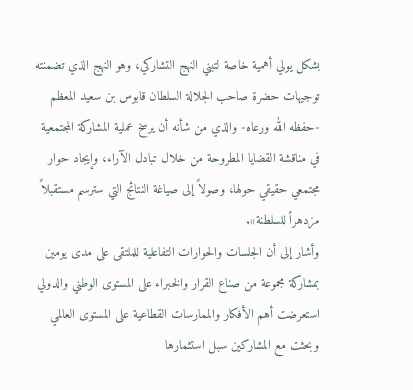بشكل يولي أهمية خاصة لتبني النهج التشاركي، وهو النهج الذي تضمنته توجيهات حضرة صاحب الجلالة السلطان قابوس بن سعيد المعظم -حفظه الله ورعاه- والذي من شأنه أن يرسخ عملية المشاركة المجتمعية في مناقشة القضايا المطروحة من خلال تبادل الآراء، وإيجاد حوار مجتمعي حقيقي حولها، وصولاً إلى صياغة النتائج التي سترسم مستقبلاً مزدهراً للسلطنة».
وأشار إلى أن الجلسات والحوارات التفاعلية للملتقى على مدى يومين بمشاركة مجموعة من صناع القرار والخبراء على المستوى الوطني والدولي استعرضت أهم الأفكار والممارسات القطاعية على المستوى العالمي وبحثت مع المشاركين سبل استثمارها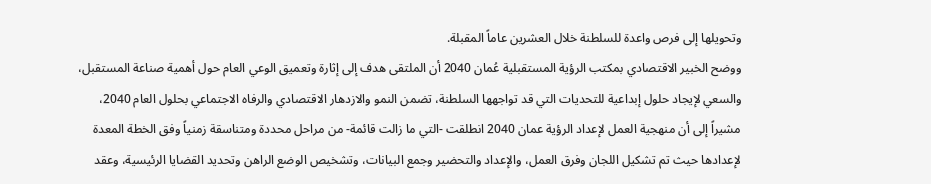وتحويلها إلى فرص واعدة للسلطنة خلال العشرين عاماً المقبلة.
ووضح الخبير الاقتصادي بمكتب الرؤية المستقبلية عُمان 2040 أن الملتقى هدف إلى إثارة وتعميق الوعي العام حول أهمية صناعة المستقبل، والسعي لإيجاد حلول إبداعية للتحديات التي قد تواجهها السلطنة، تضمن النمو والازدهار الاقتصادي والرفاه الاجتماعي بحلول العام 2040، مشيراً إلى أن منهجية العمل لإعداد الرؤية عمان 2040 انطلقت -التي ما زالت قائمة- من مراحل محددة ومتناسقة زمنياً وفق الخطة المعدة لإعدادها حيث تم تشكيل اللجان وفرق العمل، والإعداد والتحضير وجمع البيانات، وتشخيص الوضع الراهن وتحديد القضايا الرئيسية، وعقد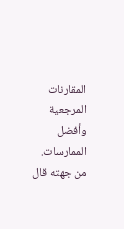المقارنات المرجعية وأفضل الممارسات.
من جهته قال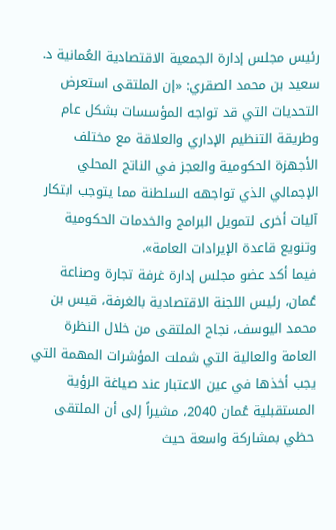رئيس مجلس إدارة الجمعية الاقتصادية العُمانية د. سعيد بن محمد الصقري: «إن الملتقى استعرض التحديات التي قد تواجه المؤسسات بشكل عام وطريقة التنظيم الإداري والعلاقة مع مختلف الأجهزة الحكومية والعجز في الناتج المحلي الإجمالي الذي تواجهه السلطنة مما يتوجب ابتكار
آليات أخرى لتمويل البرامج والخدمات الحكومية وتنويع قاعدة الإيرادات العامة».
فيما أكد عضو مجلس إدارة غرفة تجارة وصناعة عُمان، رئيس اللجنة الاقتصادية بالغرفة، قيس بن محمد اليوسف، نجاح الملتقى من خلال النظرة العامة والعالية التي شملت المؤشرات المهمة التي يجب أخذها في عين الاعتبار عند صياغة الرؤية المستقبلية عُمان 2040، مشيراً إلى أن الملتقى حظي بمشاركة واسعة حيث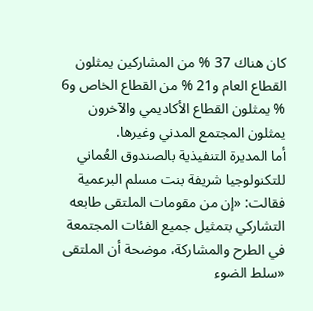كان هناك 37 % من المشاركين يمثلون القطاع العام و21 % من القطاع الخاص و6 % يمثلون القطاع الأكاديمي والآخرون يمثلون المجتمع المدني وغيرها.
أما المديرة التنفيذية بالصندوق العُماني للتكنولوجيا شريفة بنت مسلم البرعمية فقالت: «إن من مقومات الملتقى طابعه التشاركي بتمثيل جميع الفئات المجتمعة في الطرح والمشاركة، موضحة أن الملتقى «سلط الضوء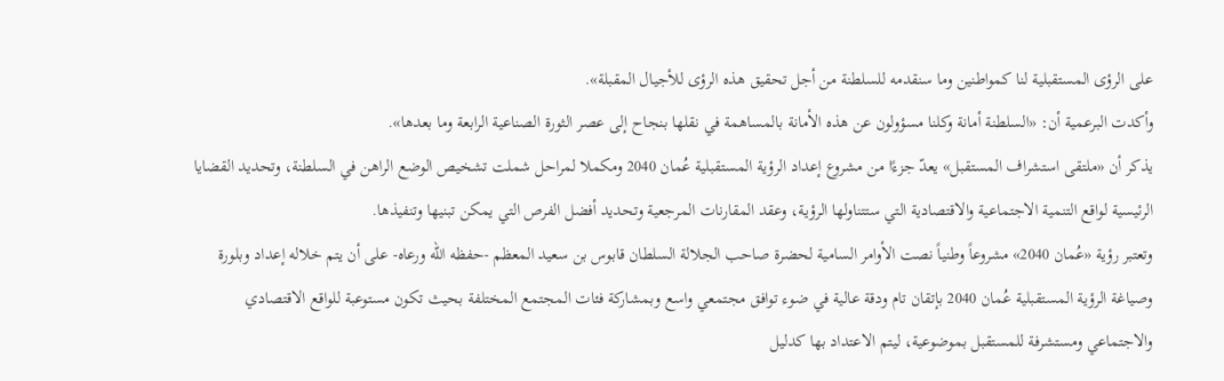على الرؤى المستقبلية لنا كمواطنين وما سنقدمه للسلطنة من أجل تحقيق هذه الرؤى للأجيال المقبلة».
وأكدت البرعمية أن: «السلطنة أمانة وكلنا مسؤولون عن هذه الأمانة بالمساهمة في نقلها بنجاح إلى عصر الثورة الصناعية الرابعة وما بعدها».
يذكر أن «ملتقى استشراف المستقبل» يعدّ جزءًا من مشروع إعداد الرؤية المستقبلية عُمان 2040 ومكملا لمراحل شملت تشخيص الوضع الراهن في السلطنة، وتحديد القضايا الرئيسية لواقع التنمية الاجتماعية والاقتصادية التي ستتناولها الرؤية، وعقد المقارنات المرجعية وتحديد أفضل الفرص التي يمكن تبنيها وتنفيذها.
وتعتبر رؤية «عُمان 2040» مشروعاً وطنياً نصت الأوامر السامية لحضرة صاحب الجلالة السلطان قابوس بن سعيد المعظم -حفظه الله ورعاه- على أن يتم خلاله إعداد وبلورة وصياغة الرؤية المستقبلية عُمان 2040 بإتقان تام ودقة عالية في ضوء توافق مجتمعي واسع وبمشاركة فئات المجتمع المختلفة بحيث تكون مستوعبة للواقع الاقتصادي والاجتماعي ومستشرفة للمستقبل بموضوعية، ليتم الاعتداد بها كدليل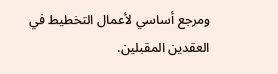ومرجع أساسي لأعمال التخطيط في العقدين المقبلين.